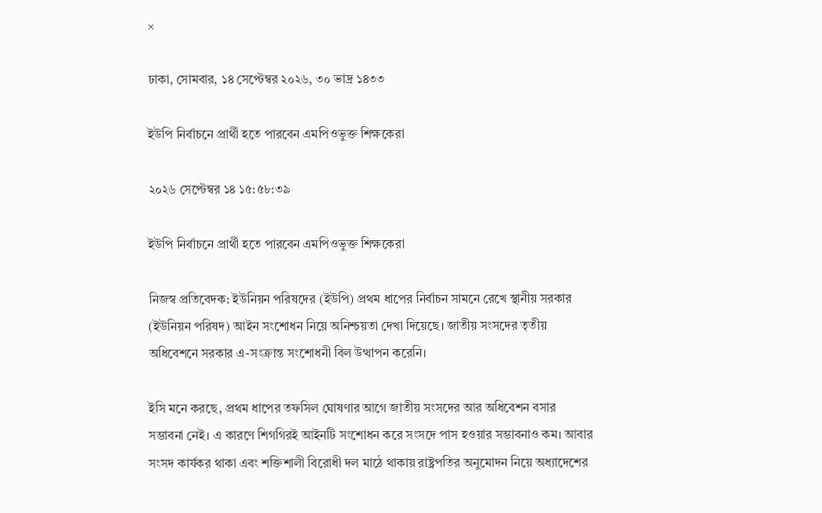×

ঢাকা, সোমবার, ১৪ সেপ্টেম্বর ২০২৬, ৩০ ভাদ্র ১৪৩৩

ইউপি নির্বাচনে প্রার্থী হতে পারবেন এমপিওভুক্ত শিক্ষকেরা

২০২৬ সেপ্টেম্বর ১৪ ১৫:৫৮:৩৯

ইউপি নির্বাচনে প্রার্থী হতে পারবেন এমপিওভুক্ত শিক্ষকেরা

নিজস্ব প্রতিবেদক: ইউনিয়ন পরিষদের (ইউপি) প্রথম ধাপের নির্বাচন সামনে রেখে স্থানীয় সরকার (ইউনিয়ন পরিষদ) আইন সংশোধন নিয়ে অনিশ্চয়তা দেখা দিয়েছে। জাতীয় সংসদের তৃতীয় অধিবেশনে সরকার এ-সংক্রান্ত সংশোধনী বিল উত্থাপন করেনি।

ইসি মনে করছে, প্রথম ধাপের তফসিল ঘোষণার আগে জাতীয় সংসদের আর অধিবেশন বসার সম্ভাবনা নেই। এ কারণে শিগগিরই আইনটি সংশোধন করে সংসদে পাস হওয়ার সম্ভাবনাও কম। আবার সংসদ কার্যকর থাকা এবং শক্তিশালী বিরোধী দল মাঠে থাকায় রাষ্ট্রপতির অনুমোদন নিয়ে অধ্যাদেশের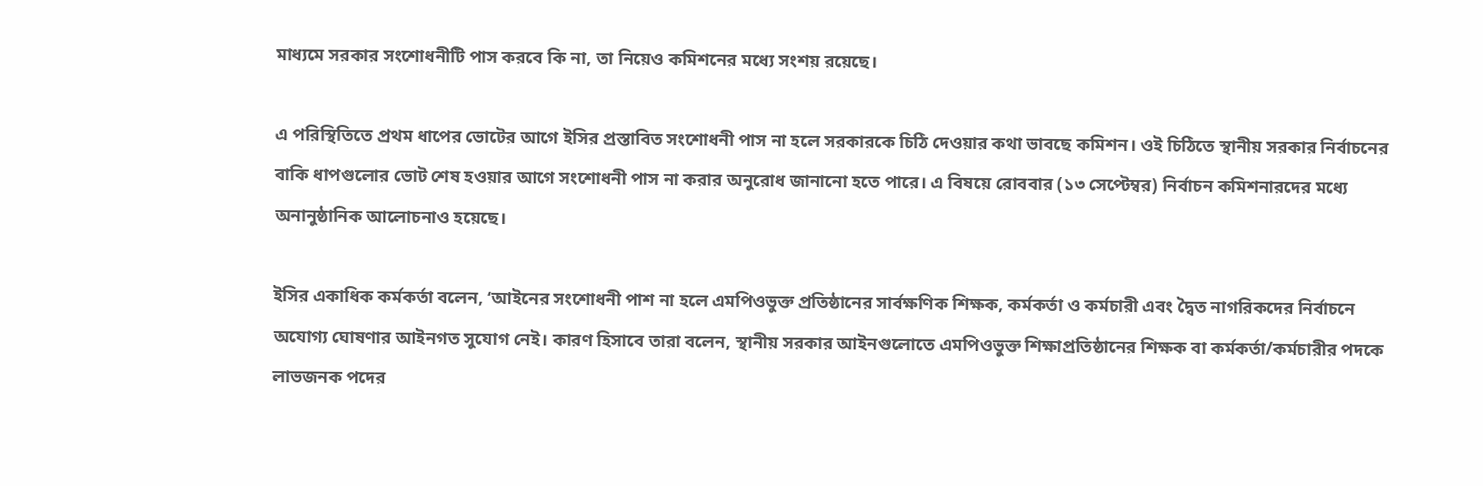মাধ্যমে সরকার সংশোধনীটি পাস করবে কি না, তা নিয়েও কমিশনের মধ্যে সংশয় রয়েছে।

এ পরিস্থিতিতে প্রথম ধাপের ভোটের আগে ইসির প্রস্তাবিত সংশোধনী পাস না হলে সরকারকে চিঠি দেওয়ার কথা ভাবছে কমিশন। ওই চিঠিতে স্থানীয় সরকার নির্বাচনের বাকি ধাপগুলোর ভোট শেষ হওয়ার আগে সংশোধনী পাস না করার অনুরোধ জানানো হতে পারে। এ বিষয়ে রোববার (১৩ সেপ্টেম্বর) নির্বাচন কমিশনারদের মধ্যে অনানুষ্ঠানিক আলোচনাও হয়েছে।

ইসির একাধিক কর্মকর্তা বলেন, ‘আইনের সংশোধনী পাশ না হলে এমপিওভুক্ত প্রতিষ্ঠানের সার্বক্ষণিক শিক্ষক, কর্মকর্তা ও কর্মচারী এবং দ্বৈত নাগরিকদের নির্বাচনে অযোগ্য ঘোষণার আইনগত সুযোগ নেই। কারণ হিসাবে তারা বলেন, স্থানীয় সরকার আইনগুলোতে এমপিওভুক্ত শিক্ষাপ্রতিষ্ঠানের শিক্ষক বা কর্মকর্তা/কর্মচারীর পদকে লাভজনক পদের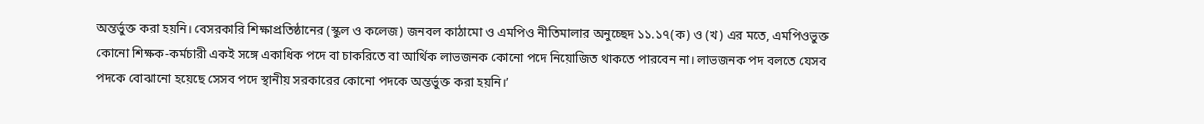অন্তর্ভুক্ত করা হয়নি। বেসরকারি শিক্ষাপ্রতিষ্ঠানের (স্কুল ও কলেজ) জনবল কাঠামো ও এমপিও নীতিমালার অনুচ্ছেদ ১১.১৭(ক) ও (খ) এর মতে, এমপিওভুক্ত কোনো শিক্ষক-কর্মচারী একই সঙ্গে একাধিক পদে বা চাকরিতে বা আর্থিক লাভজনক কোনো পদে নিয়োজিত থাকতে পারবেন না। লাভজনক পদ বলতে যেসব পদকে বোঝানো হয়েছে সেসব পদে স্থানীয় সরকারের কোনো পদকে অন্তর্ভুক্ত করা হয়নি।’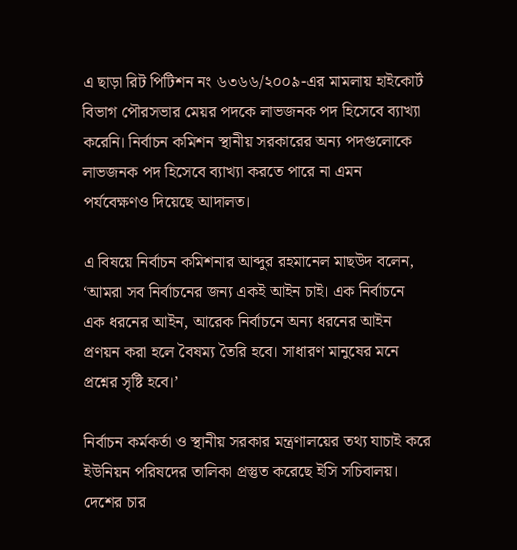এ ছাড়া রিট পিটিশন নং ৬৩৬৬/২০০৯-এর মামলায় হাইকোর্ট বিভাগ পৌরসভার মেয়র পদকে লাভজনক পদ হিসেবে ব্যাখ্যা করেনি। নির্বাচন কমিশন স্থানীয় সরকারের অন্য পদগুলোকে লাভজনক পদ হিসেবে ব্যাখ্যা করতে পারে না এমন পর্যবেক্ষণও দিয়েছে আদালত।

এ বিষয়ে নির্বাচন কমিশনার আব্দুর রহমানেল মাছউদ বলেন, ‘আমরা সব নির্বাচনের জন্য একই আইন চাই। এক নির্বাচনে এক ধরনের আইন, আরেক নির্বাচনে অন্য ধরনের আইন প্রণয়ন করা হলে বৈষম্য তৈরি হবে। সাধারণ মানুষের মনে প্রশ্নের সৃষ্টি হবে।’

নির্বাচন কর্মকর্তা ও স্থানীয় সরকার মন্ত্রণালয়ের তথ্য যাচাই করে ইউনিয়ন পরিষদের তালিকা প্রস্তুত করেছে ইসি সচিবালয়। দেশের চার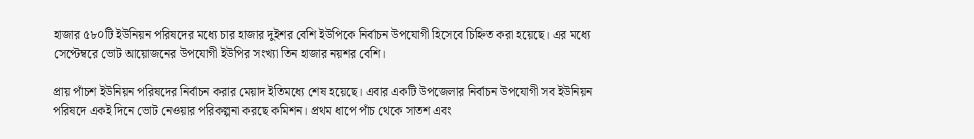হাজার ৫৮০টি ইউনিয়ন পরিষদের মধ্যে চার হাজার দুইশর বেশি ইউপিকে নির্বাচন উপযোগী হিসেবে চিহ্নিত করা হয়েছে। এর মধ্যে সেপ্টেম্বরে ভোট আয়োজনের উপযোগী ইউপির সংখ্যা তিন হাজার নয়শর বেশি।

প্রায় পাঁচশ ইউনিয়ন পরিষদের নির্বাচন করার মেয়াদ ইতিমধ্যে শেষ হয়েছে। এবার একটি উপজেলার নির্বাচন উপযোগী সব ইউনিয়ন পরিষদে একই দিনে ভোট নেওয়ার পরিকল্পনা করছে কমিশন। প্রথম ধাপে পাঁচ থেকে সাতশ এবং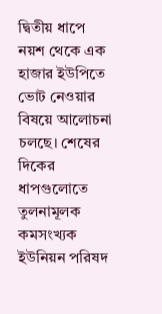দ্বিতীয় ধাপে নয়শ থেকে এক হাজার ইউপিতে ভোট নেওয়ার বিষয়ে আলোচনা চলছে। শেষের দিকের ধাপগুলোতে তুলনামূলক কমসংখ্যক ইউনিয়ন পরিষদ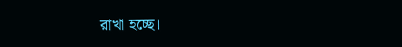রাখা হচ্ছে।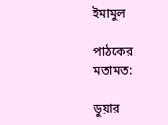ইমামুল

পাঠকের মতামত:

ডুয়ার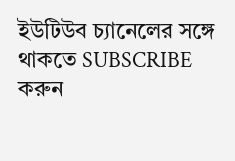ইউটিউব চ্যানেলের সঙ্গে থাকতে SUBSCRIBE করুন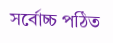সর্বোচ্চ পঠিত